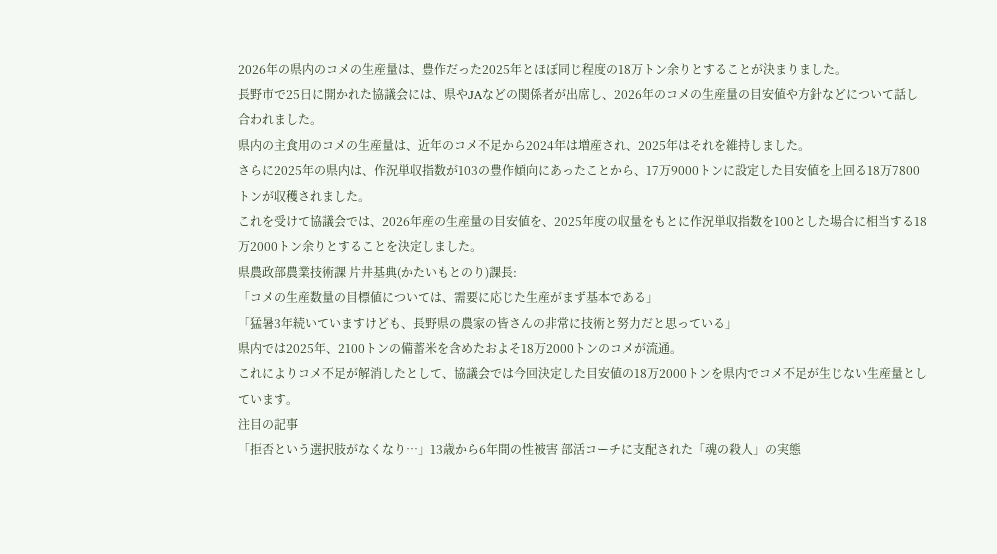2026年の県内のコメの生産量は、豊作だった2025年とほぼ同じ程度の18万トン余りとすることが決まりました。
長野市で25日に開かれた協議会には、県やJAなどの関係者が出席し、2026年のコメの生産量の目安値や方針などについて話し合われました。
県内の主食用のコメの生産量は、近年のコメ不足から2024年は増産され、2025年はそれを維持しました。
さらに2025年の県内は、作況単収指数が103の豊作傾向にあったことから、17万9000トンに設定した目安値を上回る18万7800トンが収穫されました。
これを受けて協議会では、2026年産の生産量の目安値を、2025年度の収量をもとに作況単収指数を100とした場合に相当する18万2000トン余りとすることを決定しました。
県農政部農業技術課 片井基典(かたいもとのり)課長:
「コメの生産数量の目標値については、需要に応じた生産がまず基本である」
「猛暑3年続いていますけども、長野県の農家の皆さんの非常に技術と努力だと思っている」
県内では2025年、2100トンの備蓄米を含めたおよそ18万2000トンのコメが流通。
これによりコメ不足が解消したとして、協議会では今回決定した目安値の18万2000トンを県内でコメ不足が生じない生産量としています。
注目の記事
「拒否という選択肢がなくなり…」13歳から6年間の性被害 部活コーチに支配された「魂の殺人」の実態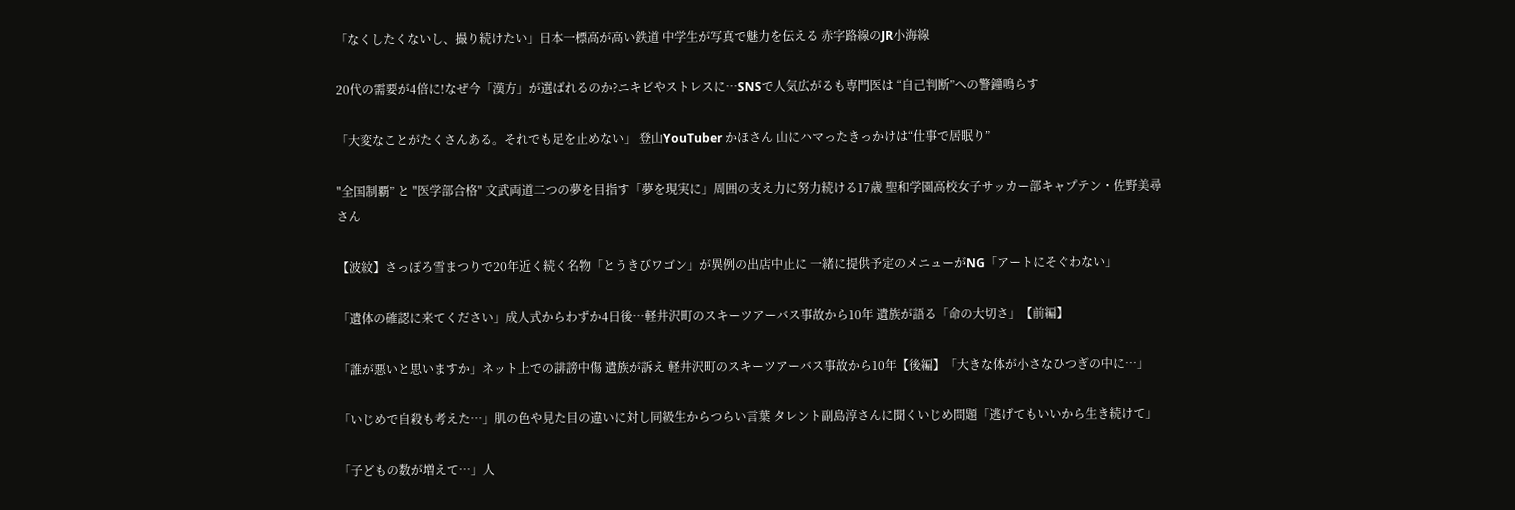「なくしたくないし、撮り続けたい」日本一標高が高い鉄道 中学生が写真で魅力を伝える 赤字路線のJR小海線

20代の需要が4倍に!なぜ今「漢方」が選ばれるのか?ニキビやストレスに…SNSで人気広がるも専門医は “自己判断”への警鐘鳴らす

「大変なことがたくさんある。それでも足を止めない」 登山YouTuber かほさん 山にハマったきっかけは“仕事で居眠り”

"全国制覇” と "医学部合格" 文武両道二つの夢を目指す「夢を現実に」周囲の支え力に努力続ける17歳 聖和学園高校女子サッカー部キャプテン・佐野美尋さん

【波紋】さっぽろ雪まつりで20年近く続く名物「とうきびワゴン」が異例の出店中止に 一緒に提供予定のメニューがNG「アートにそぐわない」

「遺体の確認に来てください」成人式からわずか4日後…軽井沢町のスキーツアーバス事故から10年 遺族が語る「命の大切さ」【前編】

「誰が悪いと思いますか」ネット上での誹謗中傷 遺族が訴え 軽井沢町のスキーツアーバス事故から10年【後編】「大きな体が小さなひつぎの中に…」

「いじめで自殺も考えた…」肌の色や見た目の違いに対し同級生からつらい言葉 タレント副島淳さんに聞くいじめ問題「逃げてもいいから生き続けて」

「子どもの数が増えて…」人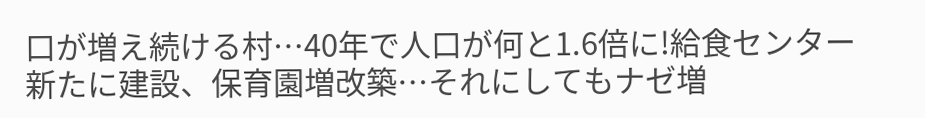口が増え続ける村…40年で人口が何と1.6倍に!給食センター新たに建設、保育園増改築…それにしてもナゼ増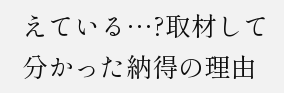えている…?取材して分かった納得の理由